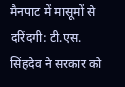मैनपाट में मासूमों से दरिंदगी: टी.एस. सिंहदेव ने सरकार को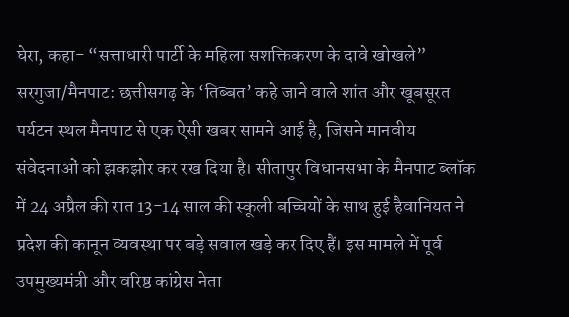घेरा, कहा- “सत्ताधारी पार्टी के महिला सशक्तिकरण के दावे खोखले”
सरगुजा/मैनपाट: छत्तीसगढ़ के ‘तिब्बत’ कहे जाने वाले शांत और खूबसूरत पर्यटन स्थल मैनपाट से एक ऐसी खबर सामने आई है, जिसने मानवीय संवेदनाओं को झकझोर कर रख दिया है। सीतापुर विधानसभा के मैनपाट ब्लॉक में 24 अप्रैल की रात 13-14 साल की स्कूली बच्चियों के साथ हुई हैवानियत ने प्रदेश की कानून व्यवस्था पर बड़े सवाल खड़े कर दिए हैं। इस मामले में पूर्व उपमुख्यमंत्री और वरिष्ठ कांग्रेस नेता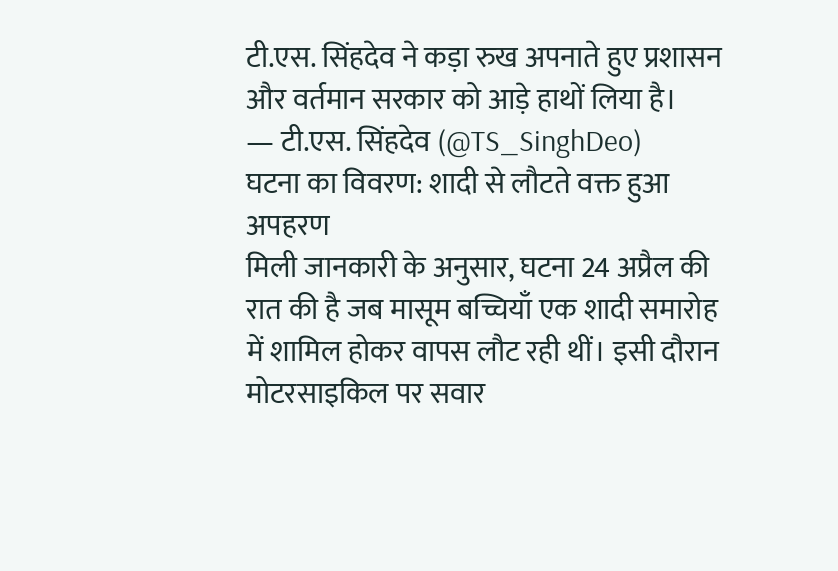टी.एस. सिंहदेव ने कड़ा रुख अपनाते हुए प्रशासन और वर्तमान सरकार को आड़े हाथों लिया है।
— टी.एस. सिंहदेव (@TS_SinghDeo)
घटना का विवरण: शादी से लौटते वक्त हुआ अपहरण
मिली जानकारी के अनुसार, घटना 24 अप्रैल की रात की है जब मासूम बच्चियाँ एक शादी समारोह में शामिल होकर वापस लौट रही थीं। इसी दौरान मोटरसाइकिल पर सवार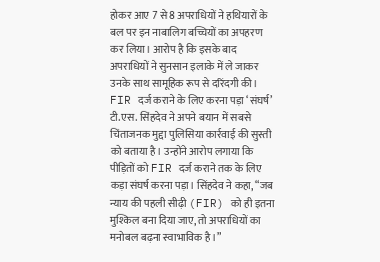होकर आए 7 से 8 अपराधियों ने हथियारों के बल पर इन नाबालिग बच्चियों का अपहरण कर लिया। आरोप है कि इसके बाद अपराधियों ने सुनसान इलाके में ले जाकर उनके साथ सामूहिक रूप से दरिंदगी की।
FIR दर्ज कराने के लिए करना पड़ा ‘संघर्ष’
टी.एस. सिंहदेव ने अपने बयान में सबसे चिंताजनक मुद्दा पुलिसिया कार्रवाई की सुस्ती को बताया है। उन्होंने आरोप लगाया कि पीड़ितों को FIR दर्ज कराने तक के लिए कड़ा संघर्ष करना पड़ा। सिंहदेव ने कहा, “जब न्याय की पहली सीढ़ी (FIR) को ही इतना मुश्किल बना दिया जाए, तो अपराधियों का मनोबल बढ़ना स्वाभाविक है।”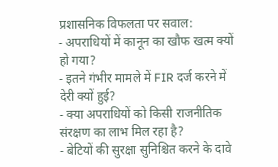प्रशासनिक विफलता पर सवाल:
- अपराधियों में कानून का खौफ खत्म क्यों हो गया?
- इतने गंभीर मामले में FIR दर्ज करने में देरी क्यों हुई?
- क्या अपराधियों को किसी राजनीतिक संरक्षण का लाभ मिल रहा है?
- बेटियों की सुरक्षा सुनिश्चित करने के दावे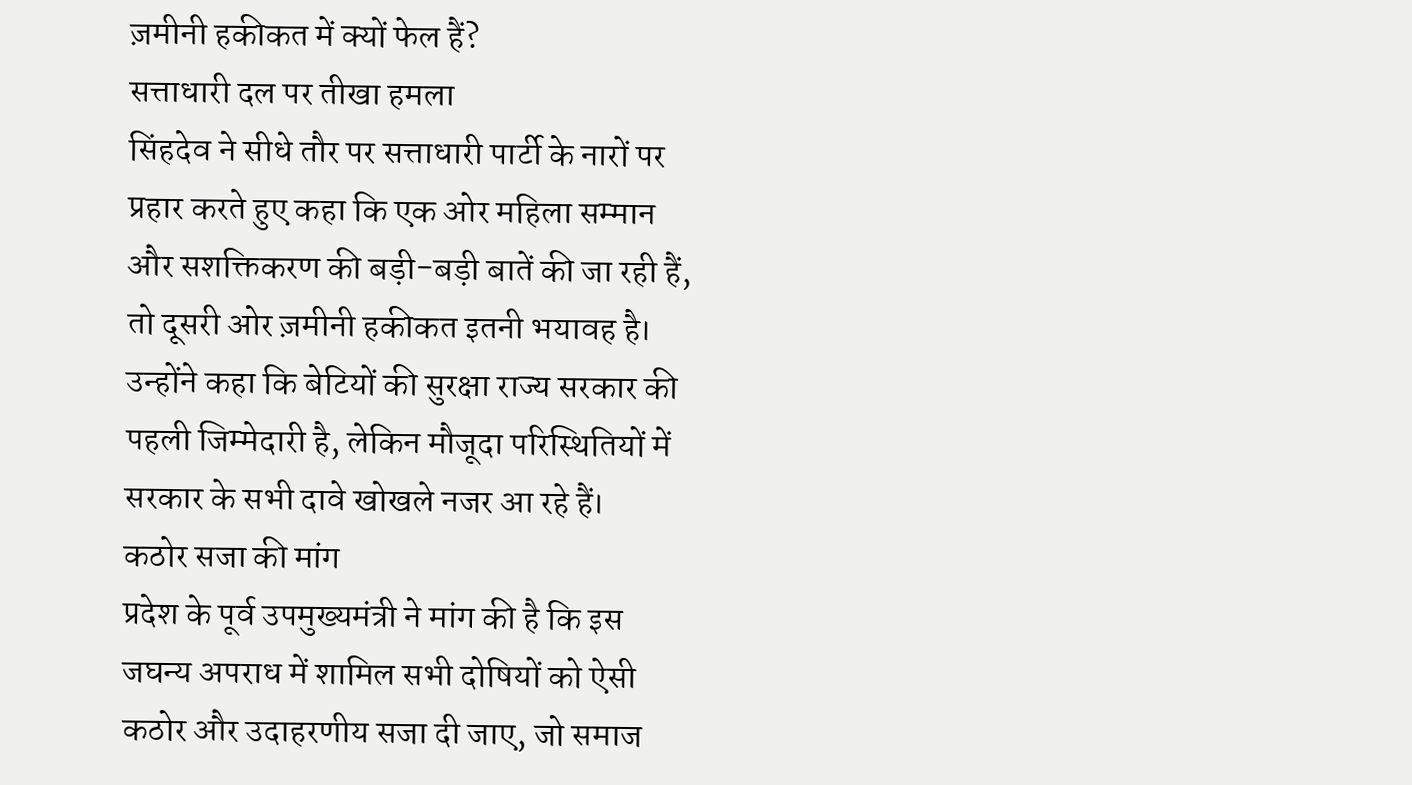ज़मीनी हकीकत में क्यों फेल हैं?
सत्ताधारी दल पर तीखा हमला
सिंहदेव ने सीधे तौर पर सत्ताधारी पार्टी के नारों पर प्रहार करते हुए कहा कि एक ओर महिला सम्मान और सशक्तिकरण की बड़ी-बड़ी बातें की जा रही हैं, तो दूसरी ओर ज़मीनी हकीकत इतनी भयावह है। उन्होंने कहा कि बेटियों की सुरक्षा राज्य सरकार की पहली जिम्मेदारी है, लेकिन मौजूदा परिस्थितियों में सरकार के सभी दावे खोखले नजर आ रहे हैं।
कठोर सजा की मांग
प्रदेश के पूर्व उपमुख्यमंत्री ने मांग की है कि इस जघन्य अपराध में शामिल सभी दोषियों को ऐसी कठोर और उदाहरणीय सजा दी जाए, जो समाज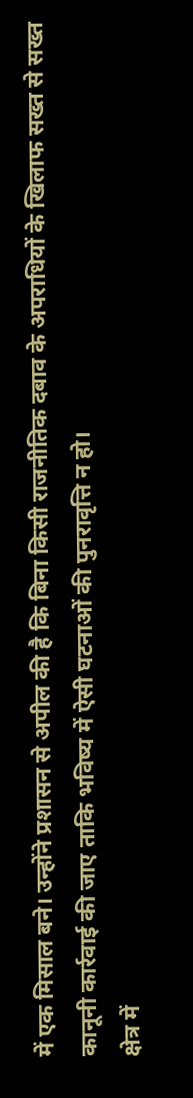में एक मिसाल बने। उन्होंने प्रशासन से अपील की है कि बिना किसी राजनीतिक दबाव के अपराधियों के खिलाफ सख्त से सख्त कानूनी कार्रवाई की जाए ताकि भविष्य में ऐसी घटनाओं की पुनरावृत्ति न हो।
क्षेत्र में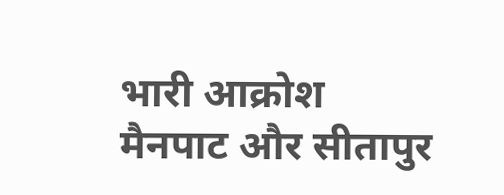भारी आक्रोश
मैनपाट और सीतापुर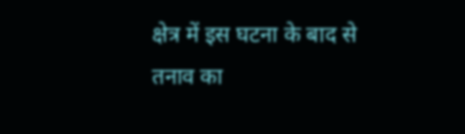क्षेत्र में इस घटना के बाद से तनाव का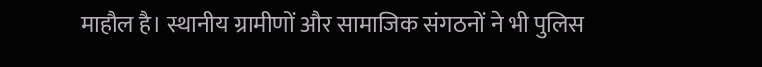माहौल है। स्थानीय ग्रामीणों और सामाजिक संगठनों ने भी पुलिस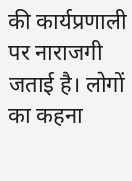की कार्यप्रणाली पर नाराजगी जताई है। लोगों का कहना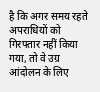है कि अगर समय रहते अपराधियों को गिरफ्तार नहीं किया गया, तो वे उग्र आंदोलन के लिए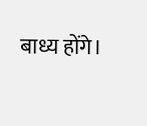बाध्य होंगे।